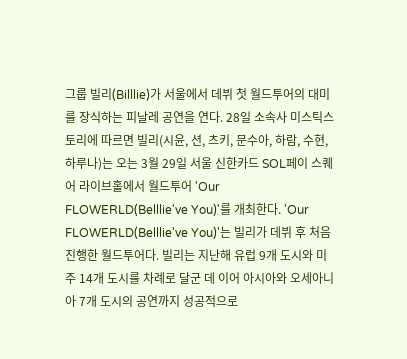그룹 빌리(Billlie)가 서울에서 데뷔 첫 월드투어의 대미를 장식하는 피날레 공연을 연다. 28일 소속사 미스틱스토리에 따르면 빌리(시윤, 션, 츠키, 문수아, 하람, 수현, 하루나)는 오는 3월 29일 서울 신한카드 SOL페이 스퀘어 라이브홀에서 월드투어 'Our FLOWERLD(Belllie've You)'를 개최한다. 'Our FLOWERLD(Belllie've You)'는 빌리가 데뷔 후 처음 진행한 월드투어다. 빌리는 지난해 유럽 9개 도시와 미주 14개 도시를 차례로 달군 데 이어 아시아와 오세아니아 7개 도시의 공연까지 성공적으로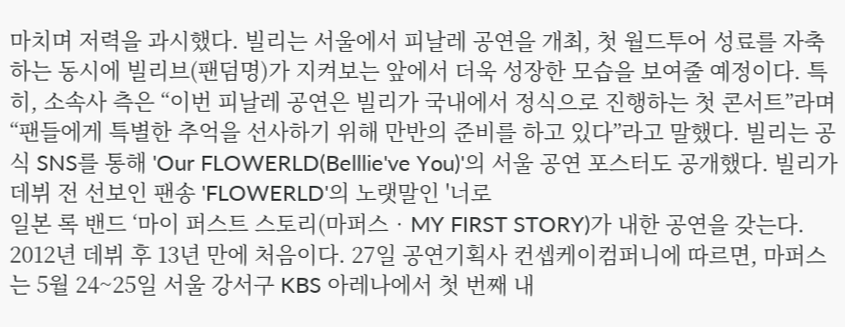마치며 저력을 과시했다. 빌리는 서울에서 피날레 공연을 개최, 첫 월드투어 성료를 자축하는 동시에 빌리브(팬덤명)가 지켜보는 앞에서 더욱 성장한 모습을 보여줄 예정이다. 특히, 소속사 측은 “이번 피날레 공연은 빌리가 국내에서 정식으로 진행하는 첫 콘서트”라며 “팬들에게 특별한 추억을 선사하기 위해 만반의 준비를 하고 있다”라고 말했다. 빌리는 공식 SNS를 통해 'Our FLOWERLD(Belllie've You)'의 서울 공연 포스터도 공개했다. 빌리가 데뷔 전 선보인 팬송 'FLOWERLD'의 노랫말인 '너로
일본 록 밴드 ‘마이 퍼스트 스토리(마퍼스‧MY FIRST STORY)가 내한 공연을 갖는다. 2012년 데뷔 후 13년 만에 처음이다. 27일 공연기획사 컨셉케이컴퍼니에 따르면, 마퍼스는 5월 24~25일 서울 강서구 KBS 아레나에서 첫 번째 내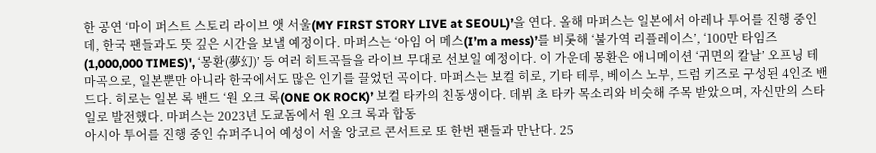한 공연 ‘마이 퍼스트 스토리 라이브 앳 서울(MY FIRST STORY LIVE at SEOUL)’을 연다. 올해 마퍼스는 일본에서 아레나 투어를 진행 중인데, 한국 팬들과도 뜻 깊은 시간을 보낼 예정이다. 마퍼스는 ‘아임 어 메스(I’m a mess)’를 비롯해 ‘불가역 리플레이스’, ‘100만 타임즈(1,000,000 TIMES)', ‘몽환(夢幻)’ 등 여러 히트곡들을 라이브 무대로 선보일 예정이다. 이 가운데 몽환은 애니메이션 ‘귀면의 칼날’ 오프닝 테마곡으로, 일본뿐만 아니라 한국에서도 많은 인기를 끌었던 곡이다. 마퍼스는 보컬 히로, 기타 테루, 베이스 노부, 드럼 키즈로 구성된 4인조 밴드다. 히로는 일본 록 밴드 ‘원 오크 록(ONE OK ROCK)’ 보컬 타카의 친동생이다. 데뷔 초 타카 목소리와 비슷해 주목 받았으며, 자신만의 스타일로 발전했다. 마퍼스는 2023년 도쿄돔에서 원 오크 록과 합동
아시아 투어를 진행 중인 슈퍼주니어 예성이 서울 앙코르 콘서트로 또 한번 팬들과 만난다. 25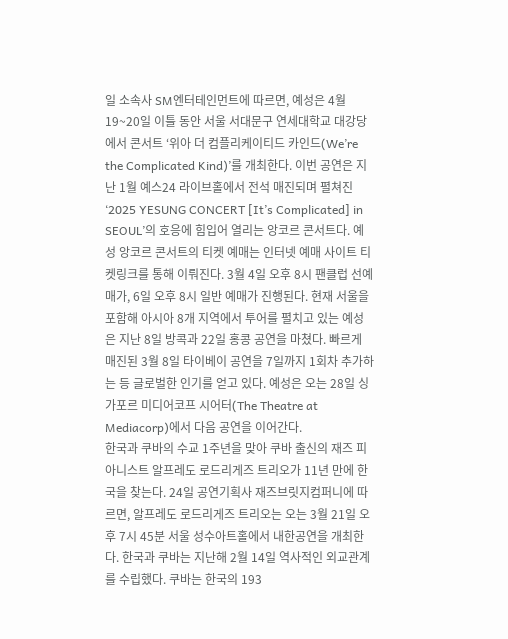일 소속사 SM엔터테인먼트에 따르면, 예성은 4월 19~20일 이틀 동안 서울 서대문구 연세대학교 대강당에서 콘서트 ‘위아 더 컴플리케이티드 카인드(We’re the Complicated Kind)’를 개최한다. 이번 공연은 지난 1월 예스24 라이브홀에서 전석 매진되며 펼쳐진 ‘2025 YESUNG CONCERT [It’s Complicated] in SEOUL’의 호응에 힘입어 열리는 앙코르 콘서트다. 예성 앙코르 콘서트의 티켓 예매는 인터넷 예매 사이트 티켓링크를 통해 이뤄진다. 3월 4일 오후 8시 팬클럽 선예매가, 6일 오후 8시 일반 예매가 진행된다. 현재 서울을 포함해 아시아 8개 지역에서 투어를 펼치고 있는 예성은 지난 8일 방콕과 22일 홍콩 공연을 마쳤다. 빠르게 매진된 3월 8일 타이베이 공연을 7일까지 1회차 추가하는 등 글로벌한 인기를 얻고 있다. 예성은 오는 28일 싱가포르 미디어코프 시어터(The Theatre at Mediacorp)에서 다음 공연을 이어간다.
한국과 쿠바의 수교 1주년을 맞아 쿠바 출신의 재즈 피아니스트 알프레도 로드리게즈 트리오가 11년 만에 한국을 찾는다. 24일 공연기획사 재즈브릿지컴퍼니에 따르면, 알프레도 로드리게즈 트리오는 오는 3월 21일 오후 7시 45분 서울 성수아트홀에서 내한공연을 개최한다. 한국과 쿠바는 지난해 2월 14일 역사적인 외교관계를 수립했다. 쿠바는 한국의 193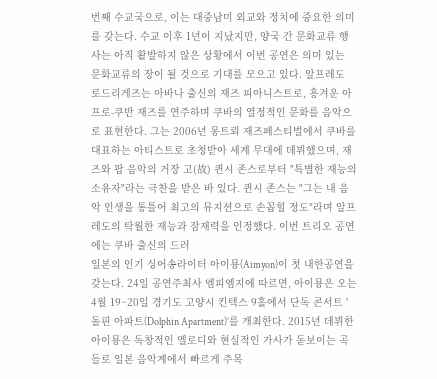번째 수교국으로, 이는 대중남미 외교와 정치에 중요한 의미를 갖는다. 수교 이후 1년이 지났지만, 양국 간 문화교류 행사는 아직 활발하지 않은 상황에서 이번 공연은 의미 있는 문화교류의 장이 될 것으로 기대를 모으고 있다. 알프레도 로드리게즈는 아바나 출신의 재즈 피아니스트로, 흥겨운 아프로-쿠반 재즈를 연주하며 쿠바의 열정적인 문화를 음악으로 표현한다. 그는 2006년 몽트뢰 재즈페스티벌에서 쿠바를 대표하는 아티스트로 초청받아 세계 무대에 데뷔했으며, 재즈와 팝 음악의 거장 고(故) 퀸시 존스로부터 "특별한 재능의 소유자"라는 극찬을 받은 바 있다. 퀸시 존스는 "그는 내 음악 인생을 통틀어 최고의 뮤지션으로 손꼽힐 정도"라며 알프레도의 탁월한 재능과 잠재력을 인정했다. 이번 트리오 공연에는 쿠바 출신의 드러
일본의 인기 싱어송라이터 아이묭(Aimyon)이 첫 내한공연을 갖는다. 24일 공연주최사 엠피엠지에 따르면, 아이묭은 오는 4월 19~20일 경기도 고양시 킨텍스 9홀에서 단독 콘서트 '돌핀 아파트(Dolphin Apartment)’를 개최한다. 2015년 데뷔한 아이묭은 독창적인 멜로디와 현실적인 가사가 돋보이는 곡들로 일본 음악계에서 빠르게 주목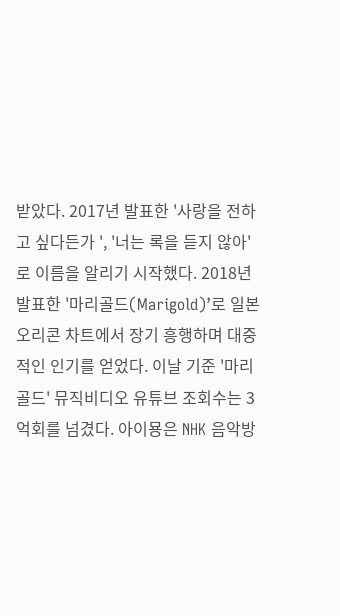받았다. 2017년 발표한 '사랑을 전하고 싶다든가 ', '너는 록을 듣지 않아'로 이름을 알리기 시작했다. 2018년 발표한 '마리골드(Marigold)’로 일본 오리콘 차트에서 장기 흥행하며 대중적인 인기를 얻었다. 이날 기준 '마리골드' 뮤직비디오 유튜브 조회수는 3억회를 넘겼다. 아이묭은 NHK 음악방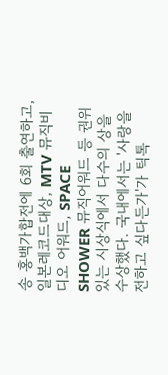송 홍백가합전에 6회 출연하고, 일본레코드대상, MTV 뮤직비디오 어워드, SPACE SHOWER 뮤직어워드 등 권위 있는 시상식에서 다수의 상을 수상했다. 국내에서는 '사랑을 전하고 싶다든가'가 틱톡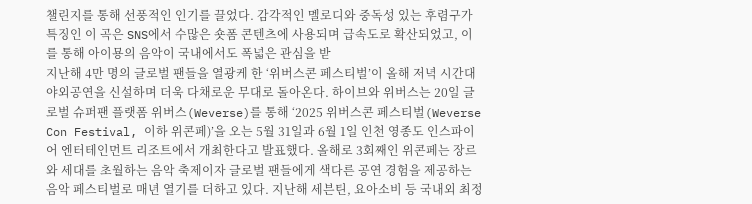챌린지를 통해 선풍적인 인기를 끌었다. 감각적인 멜로디와 중독성 있는 후렴구가 특징인 이 곡은 SNS에서 수많은 숏폼 콘텐츠에 사용되며 급속도로 확산되었고, 이를 통해 아이묭의 음악이 국내에서도 폭넓은 관심을 받
지난해 4만 명의 글로벌 팬들을 열광케 한 ‘위버스콘 페스티벌’이 올해 저녁 시간대 야외공연을 신설하며 더욱 다채로운 무대로 돌아온다. 하이브와 위버스는 20일 글로벌 슈퍼팬 플랫폼 위버스(Weverse)를 통해 ‘2025 위버스콘 페스티벌(Weverse Con Festival, 이하 위콘페)’을 오는 5월 31일과 6월 1일 인천 영종도 인스파이어 엔터테인먼트 리조트에서 개최한다고 발표했다. 올해로 3회째인 위콘페는 장르와 세대를 초월하는 음악 축제이자 글로벌 팬들에게 색다른 공연 경험을 제공하는 음악 페스티벌로 매년 열기를 더하고 있다. 지난해 세븐틴, 요아소비 등 국내외 최정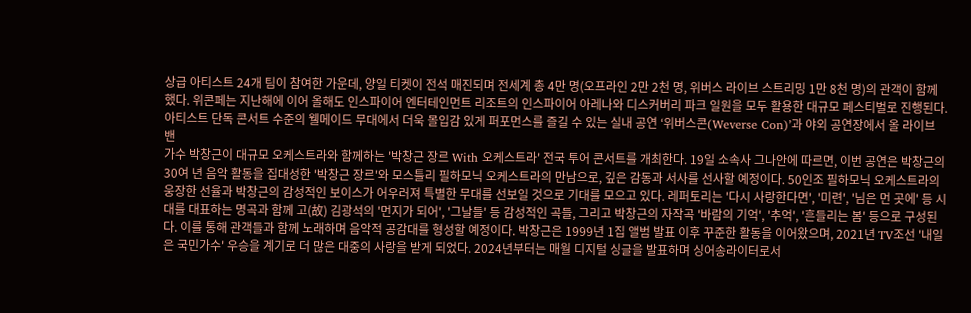상급 아티스트 24개 팀이 참여한 가운데, 양일 티켓이 전석 매진되며 전세계 총 4만 명(오프라인 2만 2천 명, 위버스 라이브 스트리밍 1만 8천 명)의 관객이 함께했다. 위콘페는 지난해에 이어 올해도 인스파이어 엔터테인먼트 리조트의 인스파이어 아레나와 디스커버리 파크 일원을 모두 활용한 대규모 페스티벌로 진행된다. 아티스트 단독 콘서트 수준의 웰메이드 무대에서 더욱 몰입감 있게 퍼포먼스를 즐길 수 있는 실내 공연 ‘위버스콘(Weverse Con)’과 야외 공연장에서 올 라이브 밴
가수 박창근이 대규모 오케스트라와 함께하는 '박창근 장르 With 오케스트라' 전국 투어 콘서트를 개최한다. 19일 소속사 그나안에 따르면, 이번 공연은 박창근의 30여 년 음악 활동을 집대성한 '박창근 장르'와 모스틀리 필하모닉 오케스트라의 만남으로, 깊은 감동과 서사를 선사할 예정이다. 50인조 필하모닉 오케스트라의 웅장한 선율과 박창근의 감성적인 보이스가 어우러져 특별한 무대를 선보일 것으로 기대를 모으고 있다. 레퍼토리는 '다시 사랑한다면', '미련', '님은 먼 곳에' 등 시대를 대표하는 명곡과 함께 고(故) 김광석의 '먼지가 되어', '그날들' 등 감성적인 곡들, 그리고 박창근의 자작곡 '바람의 기억', '추억', '흔들리는 봄' 등으로 구성된다. 이를 통해 관객들과 함께 노래하며 음악적 공감대를 형성할 예정이다. 박창근은 1999년 1집 앨범 발표 이후 꾸준한 활동을 이어왔으며, 2021년 TV조선 '내일은 국민가수' 우승을 계기로 더 많은 대중의 사랑을 받게 되었다. 2024년부터는 매월 디지털 싱글을 발표하며 싱어송라이터로서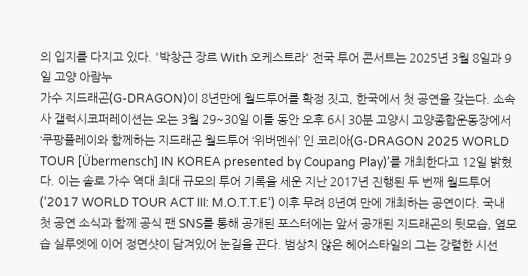의 입지를 다지고 있다. '박창근 장르 With 오케스트라' 전국 투어 콘서트는 2025년 3월 8일과 9일 고양 아람누
가수 지드래곤(G-DRAGON)이 8년만에 월드투어를 확정 짓고, 한국에서 첫 공연을 갖는다. 소속사 갤럭시코퍼레이션는 오는 3월 29~30일 이틀 동안 오후 6시 30분 고양시 고양종합운동장에서 ‘쿠팡플레이와 함께하는 지드래곤 월드투어 ‘위버멘쉬’ 인 코리아(G-DRAGON 2025 WORLD TOUR [Übermensch] IN KOREA presented by Coupang Play)’를 개최한다고 12일 밝혔다. 이는 솔로 가수 역대 최대 규모의 투어 기록을 세운 지난 2017년 진행된 두 번째 월드투어(‘2017 WORLD TOUR ACT III: M.O.T.T.E’) 이후 무려 8년여 만에 개최하는 공연이다. 국내 첫 공연 소식과 함께 공식 팬 SNS를 통해 공개된 포스터에는 앞서 공개된 지드래곤의 뒷모습, 옆모습 실루엣에 이어 정면샷이 담겨있어 눈길을 끈다. 범상치 않은 헤어스타일의 그는 강렬한 시선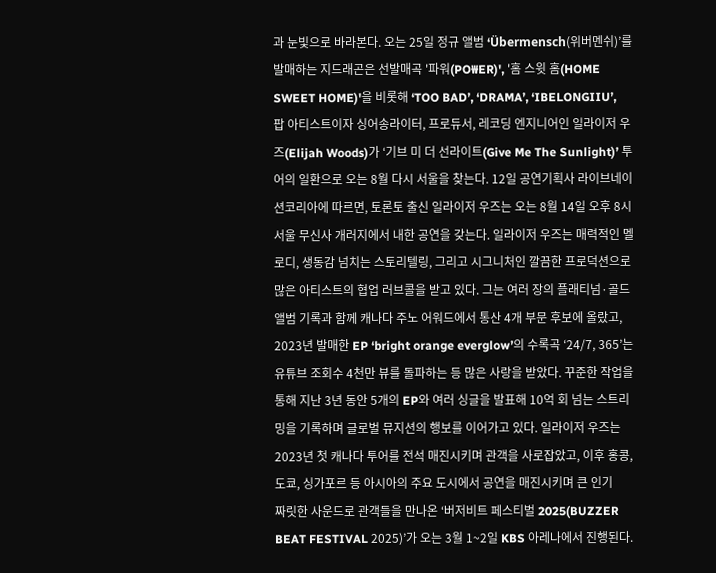과 눈빛으로 바라본다. 오는 25일 정규 앨범 ‘Übermensch(위버멘쉬)’를 발매하는 지드래곤은 선발매곡 '파워(PO₩ER)', '홈 스윗 홈(HOME SWEET HOME)'을 비롯해 ‘TOO BAD’, ‘DRAMA’, ‘IBELONGIIU’,
팝 아티스트이자 싱어송라이터, 프로듀서, 레코딩 엔지니어인 일라이저 우즈(Elijah Woods)가 ‘기브 미 더 선라이트(Give Me The Sunlight)’ 투어의 일환으로 오는 8월 다시 서울을 찾는다. 12일 공연기획사 라이브네이션코리아에 따르면, 토론토 출신 일라이저 우즈는 오는 8월 14일 오후 8시 서울 무신사 개러지에서 내한 공연을 갖는다. 일라이저 우즈는 매력적인 멜로디, 생동감 넘치는 스토리텔링, 그리고 시그니처인 깔끔한 프로덕션으로 많은 아티스트의 협업 러브콜을 받고 있다. 그는 여러 장의 플래티넘·골드 앨범 기록과 함께 캐나다 주노 어워드에서 통산 4개 부문 후보에 올랐고, 2023년 발매한 EP ‘bright orange everglow’의 수록곡 ‘24/7, 365’는 유튜브 조회수 4천만 뷰를 돌파하는 등 많은 사랑을 받았다. 꾸준한 작업을 통해 지난 3년 동안 5개의 EP와 여러 싱글을 발표해 10억 회 넘는 스트리밍을 기록하며 글로벌 뮤지션의 행보를 이어가고 있다. 일라이저 우즈는 2023년 첫 캐나다 투어를 전석 매진시키며 관객을 사로잡았고, 이후 홍콩, 도쿄, 싱가포르 등 아시아의 주요 도시에서 공연을 매진시키며 큰 인기
짜릿한 사운드로 관객들을 만나온 ‘버저비트 페스티벌 2025(BUZZER BEAT FESTIVAL 2025)’가 오는 3월 1~2일 KBS 아레나에서 진행된다.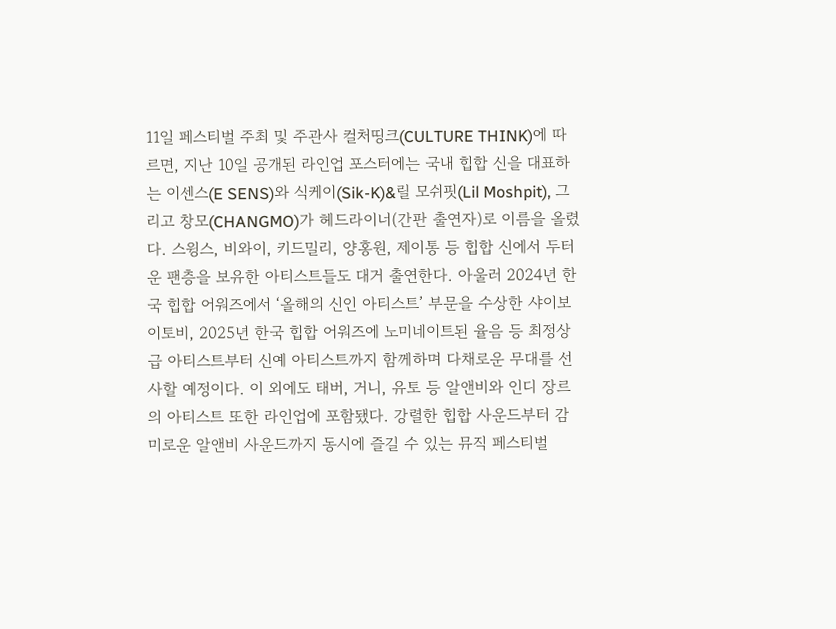11일 페스티벌 주최 및 주관사 컬처띵크(CULTURE THINK)에 따르면, 지난 10일 공개된 라인업 포스터에는 국내 힙합 신을 대표하는 이센스(E SENS)와 식케이(Sik-K)&릴 모쉬핏(Lil Moshpit), 그리고 창모(CHANGMO)가 헤드라이너(간판 출연자)로 이름을 올렸다. 스윙스, 비와이, 키드밀리, 양홍원, 제이통 등 힙합 신에서 두터운 팬층을 보유한 아티스트들도 대거 출연한다. 아울러 2024년 한국 힙합 어워즈에서 ‘올해의 신인 아티스트’ 부문을 수상한 샤이보이토비, 2025년 한국 힙합 어워즈에 노미네이트된 율음 등 최정상급 아티스트부터 신예 아티스트까지 함께하며 다채로운 무대를 선사할 예정이다. 이 외에도 태버, 거니, 유토 등 알앤비와 인디 장르의 아티스트 또한 라인업에 포함됐다. 강렬한 힙합 사운드부터 감미로운 알앤비 사운드까지 동시에 즐길 수 있는 뮤직 페스티벌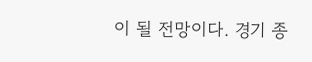이 될 전망이다. 경기 종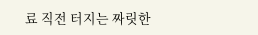료 직전 터지는 짜릿한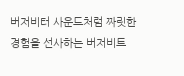버저비터 사운드처럼 짜릿한 경험을 선사하는 버저비트